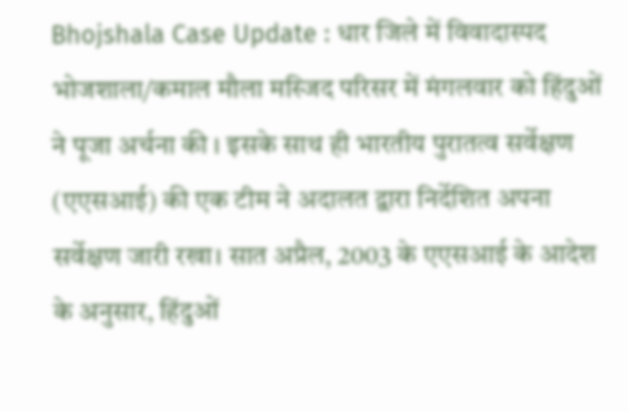Bhojshala Case Update : धार जिले में विवादास्पद भोजशाला/कमाल मौला मस्जिद परिसर में मंगलवार को हिंदुओं ने पूजा अर्चना की । इसके साथ ही भारतीय पुरातत्व सर्वेक्षण (एएसआई) की एक टीम ने अदालत द्वारा निर्देशित अपना सर्वेक्षण जारी रखा। सात अप्रैल, 2003 के एएसआई के आदेश के अनुसार, हिंदुओं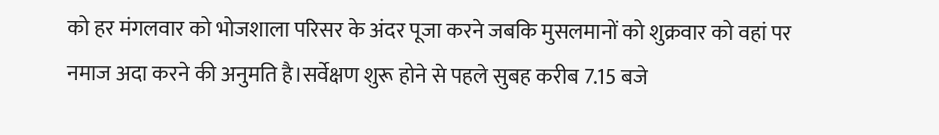को हर मंगलवार को भोजशाला परिसर के अंदर पूजा करने जबकि मुसलमानों को शुक्रवार को वहां पर नमाज अदा करने की अनुमति है।सर्वेक्षण शुरू होने से पहले सुबह करीब 7.15 बजे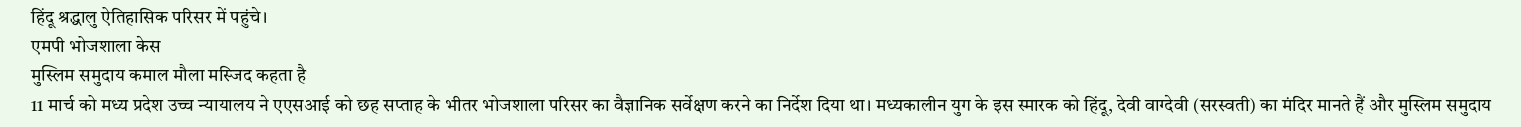हिंदू श्रद्धालु ऐतिहासिक परिसर में पहुंचे।
एमपी भोजशाला केस
मुस्लिम समुदाय कमाल मौला मस्जिद कहता है
11 मार्च को मध्य प्रदेश उच्च न्यायालय ने एएसआई को छह सप्ताह के भीतर भोजशाला परिसर का वैज्ञानिक सर्वेक्षण करने का निर्देश दिया था। मध्यकालीन युग के इस स्मारक को हिंदू, देवी वाग्देवी (सरस्वती) का मंदिर मानते हैं और मुस्लिम समुदाय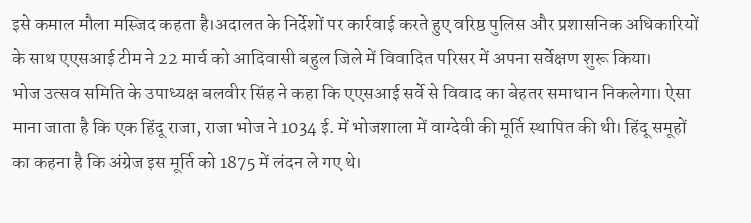इसे कमाल मौला मस्जिद कहता है।अदालत के निर्देशों पर कार्रवाई करते हुए वरिष्ठ पुलिस और प्रशासनिक अधिकारियों के साथ एएसआई टीम ने 22 मार्च को आदिवासी बहुल जिले में विवादित परिसर में अपना सर्वेक्षण शुरू किया।
भोज उत्सव समिति के उपाध्यक्ष बलवीर सिंह ने कहा कि एएसआई सर्वे से विवाद का बेहतर समाधान निकलेगा। ऐसा माना जाता है कि एक हिंदू राजा, राजा भोज ने 1034 ई. में भोजशाला में वाग्देवी की मूर्ति स्थापित की थी। हिंदू समूहों का कहना है कि अंग्रेज इस मूर्ति को 1875 में लंदन ले गए थे।